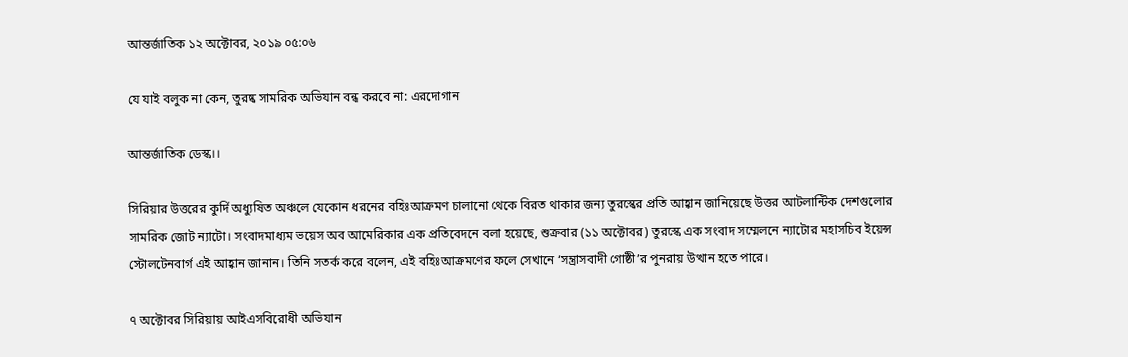আন্তর্জাতিক ১২ অক্টোবর, ২০১৯ ০৫:০৬

যে যাই বলুক না কেন, তুরষ্ক সামরিক অভিযান বন্ধ করবে না: এরদোগান

আন্তর্জাতিক ডেস্ক।।

সিরিয়ার উত্তরের কুর্দি অধ্যুষিত অঞ্চলে যেকোন ধরনের বহিঃআক্রমণ চালানো থেকে বিরত থাকার জন্য তুরস্কের প্রতি আহ্বান জানিয়েছে উত্তর আটলান্টিক দেশগুলোর সামরিক জোট ন্যাটো। সংবাদমাধ্যম ভয়েস অব আমেরিকার এক প্রতিবেদনে বলা হয়েছে, শুক্রবার (১১ অক্টোবর) তুরস্কে এক সংবাদ সম্মেলনে ন্যাটোর মহাসচিব ইয়েন্স স্টোলটেনবার্গ এই আহ্বান জানান। তিনি সতর্ক করে বলেন, এই বহিঃআক্রমণের ফলে সেখানে ‘সন্ত্রাসবাদী গোষ্ঠী’র পুনরায় উত্থান হতে পারে।

৭ অক্টোবর সিরিয়ায় আইএসবিরোধী অভিযান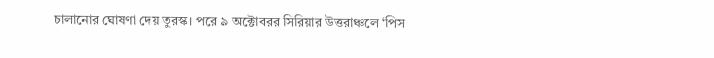চালানোর ঘোষণা দেয় তুরস্ক। পরে ৯ অক্টোবরর সিরিয়ার উত্তরাঞ্চলে ‘পিস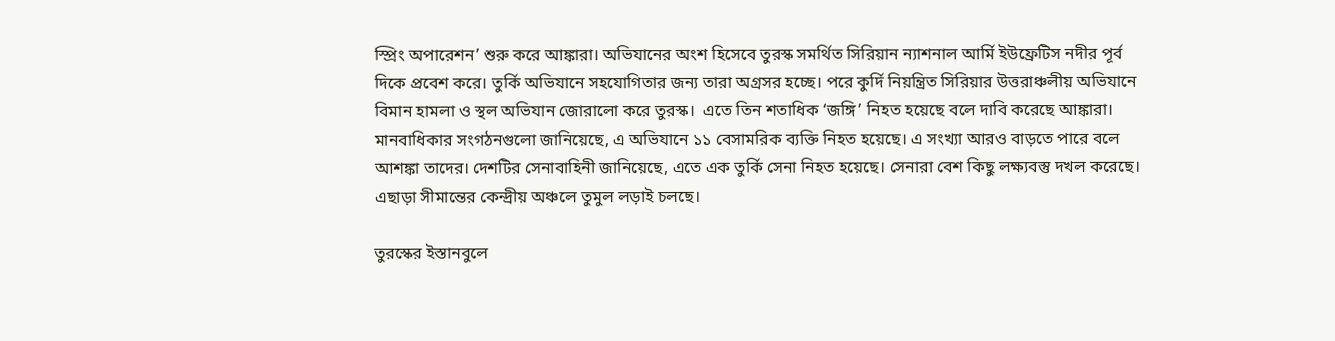স্প্রিং অপারেশন’ শুরু করে আঙ্কারা। অভিযানের অংশ হিসেবে তুরস্ক সমর্থিত সিরিয়ান ন্যাশনাল আর্মি ইউফ্রেটিস নদীর পূর্ব দিকে প্রবেশ করে। তুর্কি অভিযানে সহযোগিতার জন্য তারা অগ্রসর হচ্ছে। পরে কুর্দি নিয়ন্ত্রিত সিরিয়ার উত্তরাঞ্চলীয় অভিযানে বিমান হামলা ও স্থল অভিযান জোরালো করে তুরস্ক।  এতে তিন শতাধিক ‘জঙ্গি’ নিহত হয়েছে বলে দাবি করেছে আঙ্কারা। মানবাধিকার সংগঠনগুলো জানিয়েছে, এ অভিযানে ১১ বেসামরিক ব্যক্তি নিহত হয়েছে। এ সংখ্যা আরও বাড়তে পারে বলে আশঙ্কা তাদের। দেশটির সেনাবাহিনী জানিয়েছে, এতে এক তুর্কি সেনা নিহত হয়েছে। সেনারা বেশ কিছু লক্ষ্যবস্তু দখল করেছে। এছাড়া সীমান্তের কেন্দ্রীয় অঞ্চলে তুমুল লড়াই চলছে।

তুরস্কের ইস্তানবুলে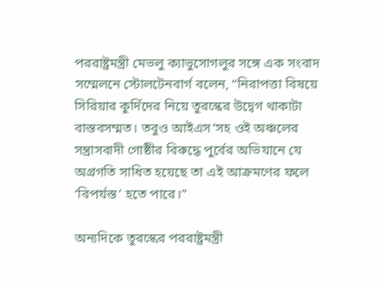পররাষ্ট্রমন্ত্রী মেভলু ক্যাভুসোগলুর সঙ্গে এক সংবাদ সম্মেলনে স্টোলটেনবার্গ বলেন, “নিরাপত্তা বিষয়ে সিরিয়ার কুর্দিদের নিয়ে তুরস্কের উদ্বেগ থাকাটা বাস্তবসম্মত। তবুও আইএস’সহ ওই অঞ্চলের সন্ত্রাসবাদী গোষ্ঠীর বিরুদ্ধে পুর্বের অভিযানে যে অগ্রগতি সাধিত হয়েছে তা এই আক্রমণের ফলে ‘বিপর্যস্ত’ হতে পারে।”

অন্যদিকে তুরস্কের পররাষ্ট্রমন্ত্রী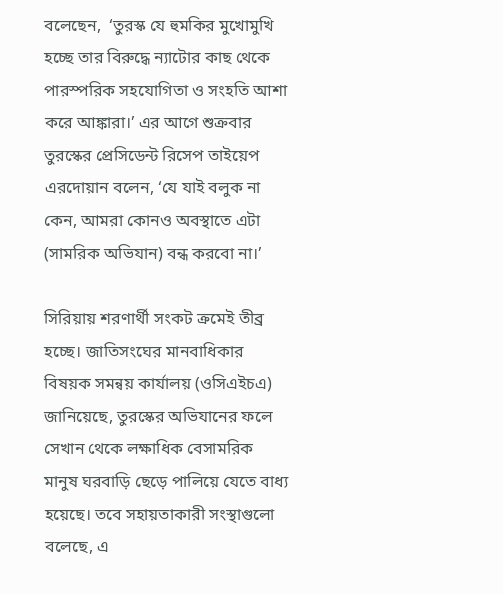বলেছেন,  ‘তুরস্ক যে হুমকির মুখোমুখি হচ্ছে তার বিরুদ্ধে ন্যাটোর কাছ থেকে পারস্পরিক সহযোগিতা‌ ও সংহতি আশা করে আঙ্কারা।’ এর আগে শুক্রবার তুরস্কের প্রেসিডেন্ট রিসেপ তাইয়েপ এরদোয়ান বলেন, ‘যে যাই বলুক না কেন, আমরা কোনও অবস্থাতে এটা (সামরিক অভিযান) বন্ধ করবো না।’

সিরিয়ায় শরণার্থী সংকট ক্রমেই তীব্র হচ্ছে। জাতিসংঘের মানবাধিকার বিষয়ক সমন্বয় কার্যালয় (ওসিএইচএ) জানিয়েছে, তুরস্কের অভিযানের ফলে সেখান থেকে লক্ষাধিক বেসামরিক মানুষ ঘরবাড়ি ছেড়ে পালিয়ে যেতে বাধ্য হয়েছে। তবে সহায়তাকারী সংস্থাগুলো বলেছে, এ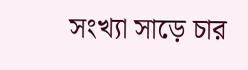সংখ্যা সাড়ে চার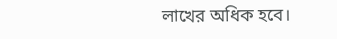লাখের অধিক হবে।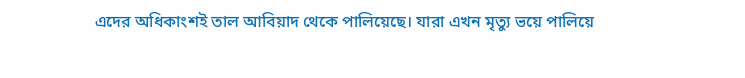এদের অধিকাংশই তাল আবিয়াদ থেকে পালিয়েছে। যারা এখন মৃত্যু ভয়ে পালিয়ে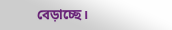বেড়াচ্ছে।